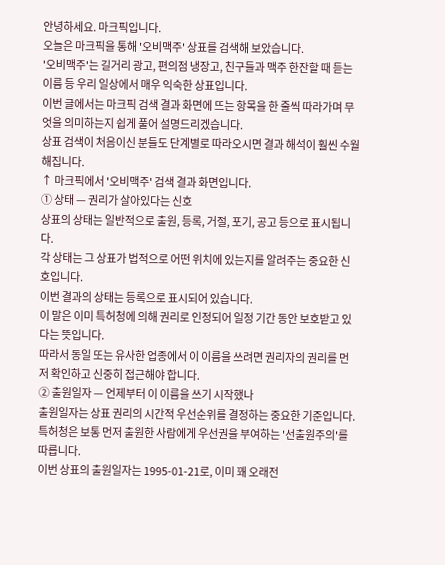안녕하세요. 마크픽입니다.
오늘은 마크픽을 통해 '오비맥주' 상표를 검색해 보았습니다.
'오비맥주'는 길거리 광고, 편의점 냉장고, 친구들과 맥주 한잔할 때 듣는 이름 등 우리 일상에서 매우 익숙한 상표입니다.
이번 글에서는 마크픽 검색 결과 화면에 뜨는 항목을 한 줄씩 따라가며 무엇을 의미하는지 쉽게 풀어 설명드리겠습니다.
상표 검색이 처음이신 분들도 단계별로 따라오시면 결과 해석이 훨씬 수월해집니다.
↑ 마크픽에서 '오비맥주' 검색 결과 화면입니다.
① 상태 — 권리가 살아있다는 신호
상표의 상태는 일반적으로 출원, 등록, 거절, 포기, 공고 등으로 표시됩니다.
각 상태는 그 상표가 법적으로 어떤 위치에 있는지를 알려주는 중요한 신호입니다.
이번 결과의 상태는 등록으로 표시되어 있습니다.
이 말은 이미 특허청에 의해 권리로 인정되어 일정 기간 동안 보호받고 있다는 뜻입니다.
따라서 동일 또는 유사한 업종에서 이 이름을 쓰려면 권리자의 권리를 먼저 확인하고 신중히 접근해야 합니다.
② 출원일자 — 언제부터 이 이름을 쓰기 시작했나
출원일자는 상표 권리의 시간적 우선순위를 결정하는 중요한 기준입니다.
특허청은 보통 먼저 출원한 사람에게 우선권을 부여하는 '선출원주의'를 따릅니다.
이번 상표의 출원일자는 1995-01-21로, 이미 꽤 오래전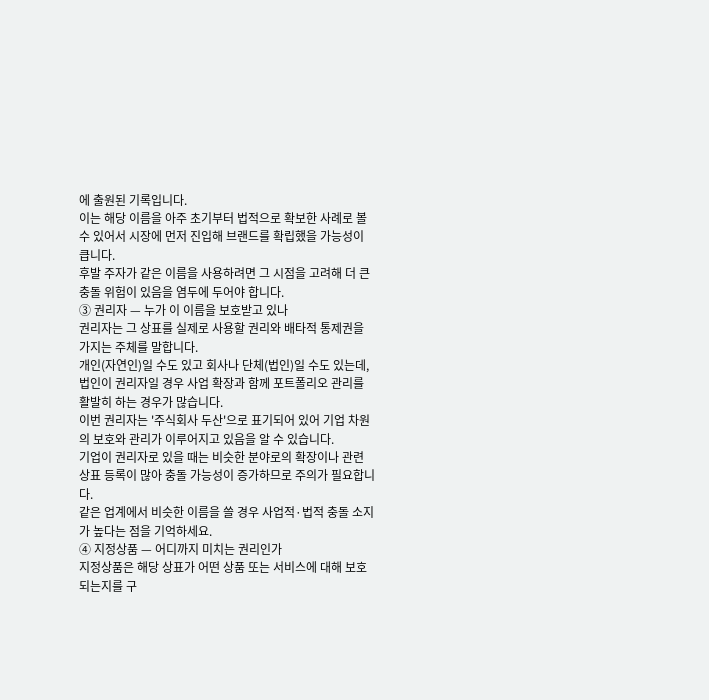에 출원된 기록입니다.
이는 해당 이름을 아주 초기부터 법적으로 확보한 사례로 볼 수 있어서 시장에 먼저 진입해 브랜드를 확립했을 가능성이 큽니다.
후발 주자가 같은 이름을 사용하려면 그 시점을 고려해 더 큰 충돌 위험이 있음을 염두에 두어야 합니다.
③ 권리자 — 누가 이 이름을 보호받고 있나
권리자는 그 상표를 실제로 사용할 권리와 배타적 통제권을 가지는 주체를 말합니다.
개인(자연인)일 수도 있고 회사나 단체(법인)일 수도 있는데, 법인이 권리자일 경우 사업 확장과 함께 포트폴리오 관리를 활발히 하는 경우가 많습니다.
이번 권리자는 '주식회사 두산'으로 표기되어 있어 기업 차원의 보호와 관리가 이루어지고 있음을 알 수 있습니다.
기업이 권리자로 있을 때는 비슷한 분야로의 확장이나 관련 상표 등록이 많아 충돌 가능성이 증가하므로 주의가 필요합니다.
같은 업계에서 비슷한 이름을 쓸 경우 사업적·법적 충돌 소지가 높다는 점을 기억하세요.
④ 지정상품 — 어디까지 미치는 권리인가
지정상품은 해당 상표가 어떤 상품 또는 서비스에 대해 보호되는지를 구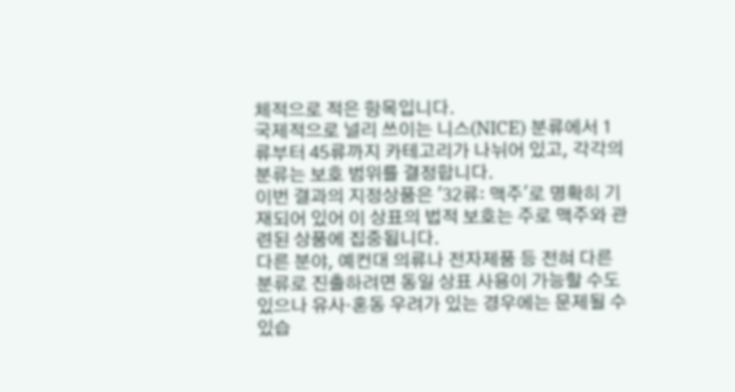체적으로 적은 항목입니다.
국제적으로 널리 쓰이는 니스(NICE) 분류에서 1류부터 45류까지 카테고리가 나뉘어 있고, 각각의 분류는 보호 범위를 결정합니다.
이번 결과의 지정상품은 '32류: 맥주'로 명확히 기재되어 있어 이 상표의 법적 보호는 주로 맥주와 관련된 상품에 집중됩니다.
다른 분야, 예컨대 의류나 전자제품 등 전혀 다른 분류로 진출하려면 동일 상표 사용이 가능할 수도 있으나 유사·혼동 우려가 있는 경우에는 문제될 수 있습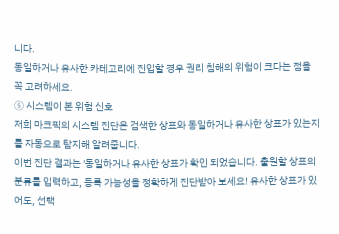니다.
동일하거나 유사한 카테고리에 진입할 경우 권리 침해의 위험이 크다는 점을 꼭 고려하세요.
⑤ 시스템이 본 위험 신호
저희 마크픽의 시스템 진단은 검색한 상표와 동일하거나 유사한 상표가 있는지를 자동으로 탐지해 알려줍니다.
이번 진단 결과는 '동일하거나 유사한 상표가 확인 되었습니다. 출원할 상표의 분류를 입력하고, 등록 가능성을 정확하게 진단받아 보세요! 유사한 상표가 있어도, 선택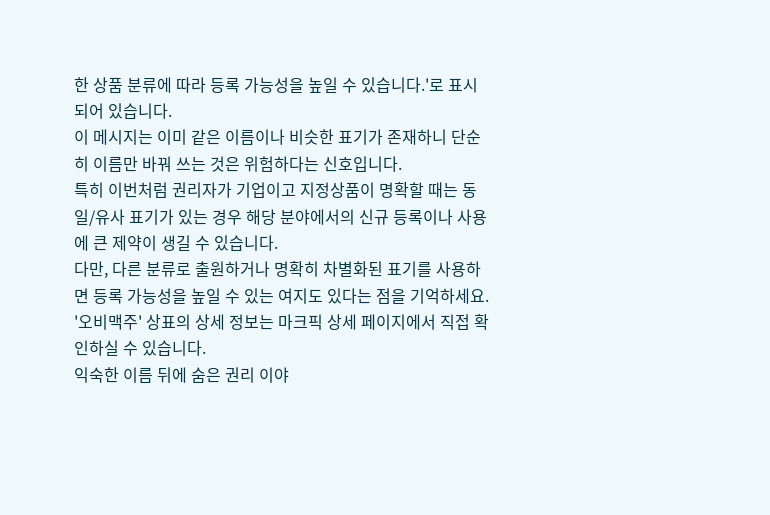한 상품 분류에 따라 등록 가능성을 높일 수 있습니다.'로 표시되어 있습니다.
이 메시지는 이미 같은 이름이나 비슷한 표기가 존재하니 단순히 이름만 바꿔 쓰는 것은 위험하다는 신호입니다.
특히 이번처럼 권리자가 기업이고 지정상품이 명확할 때는 동일/유사 표기가 있는 경우 해당 분야에서의 신규 등록이나 사용에 큰 제약이 생길 수 있습니다.
다만, 다른 분류로 출원하거나 명확히 차별화된 표기를 사용하면 등록 가능성을 높일 수 있는 여지도 있다는 점을 기억하세요.
'오비맥주' 상표의 상세 정보는 마크픽 상세 페이지에서 직접 확인하실 수 있습니다.
익숙한 이름 뒤에 숨은 권리 이야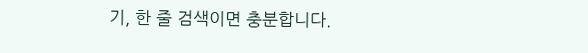기, 한 줄 검색이면 충분합니다.